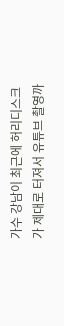가수 강남이 최근에 허리디스크가 제대로 터져서 유튜브 촬영까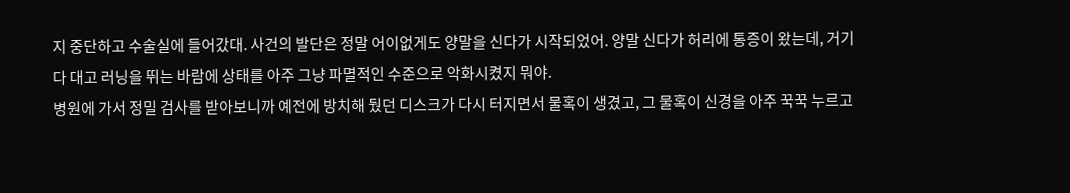지 중단하고 수술실에 들어갔대. 사건의 발단은 정말 어이없게도 양말을 신다가 시작되었어. 양말 신다가 허리에 통증이 왔는데, 거기다 대고 러닝을 뛰는 바람에 상태를 아주 그냥 파멸적인 수준으로 악화시켰지 뭐야.
병원에 가서 정밀 검사를 받아보니까 예전에 방치해 뒀던 디스크가 다시 터지면서 물혹이 생겼고, 그 물혹이 신경을 아주 꾹꾹 누르고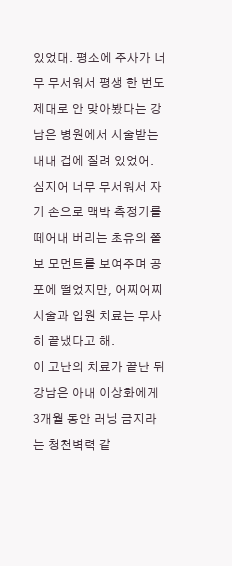있었대. 평소에 주사가 너무 무서워서 평생 한 번도 제대로 안 맞아봤다는 강남은 병원에서 시술받는 내내 겁에 질려 있었어. 심지어 너무 무서워서 자기 손으로 맥박 측정기를 떼어내 버리는 초유의 쫄보 모먼트를 보여주며 공포에 떨었지만, 어찌어찌 시술과 입원 치료는 무사히 끝냈다고 해.
이 고난의 치료가 끝난 뒤 강남은 아내 이상화에게 3개월 동안 러닝 금지라는 청천벽력 같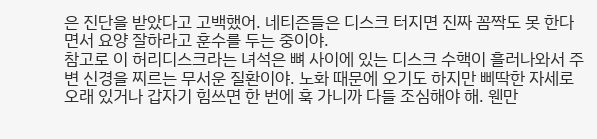은 진단을 받았다고 고백했어. 네티즌들은 디스크 터지면 진짜 꼼짝도 못 한다면서 요양 잘하라고 훈수를 두는 중이야.
참고로 이 허리디스크라는 녀석은 뼈 사이에 있는 디스크 수핵이 흘러나와서 주변 신경을 찌르는 무서운 질환이야. 노화 때문에 오기도 하지만 삐딱한 자세로 오래 있거나 갑자기 힘쓰면 한 번에 훅 가니까 다들 조심해야 해. 웬만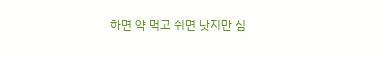하면 약 먹고 쉬면 낫지만 심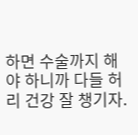하면 수술까지 해야 하니까 다들 허리 건강 잘 챙기자.